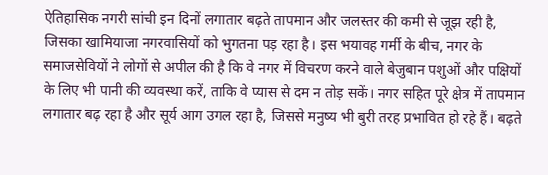ऐतिहासिक नगरी सांची इन दिनों लगातार बढ़ते तापमान और जलस्तर की कमी से जूझ रही है, जिसका खामियाजा नगरवासियों को भुगतना पड़ रहा है। इस भयावह गर्मी के बीच, नगर के समाजसेवियों ने लोगों से अपील की है कि वे नगर में विचरण करने वाले बेजुबान पशुओं और पक्षियों के लिए भी पानी की व्यवस्था करें, ताकि वे प्यास से दम न तोड़ सकें। नगर सहित पूरे क्षेत्र में तापमान लगातार बढ़ रहा है और सूर्य आग उगल रहा है, जिससे मनुष्य भी बुरी तरह प्रभावित हो रहे हैं। बढ़ते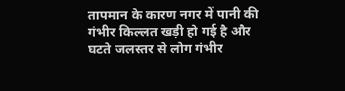तापमान के कारण नगर में पानी की गंभीर किल्लत खड़ी हो गई है और घटते जलस्तर से लोग गंभीर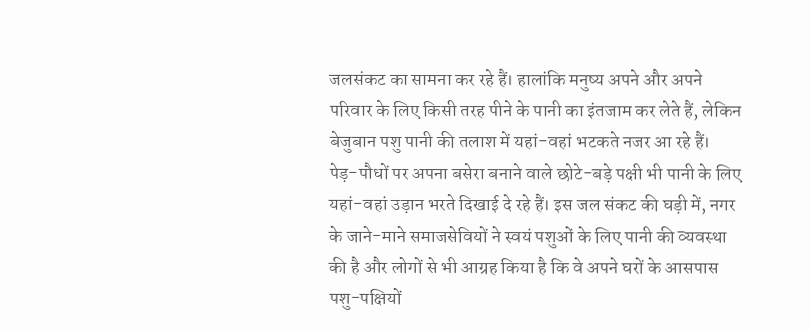जलसंकट का सामना कर रहे हैं। हालांकि मनुष्य अपने और अपने परिवार के लिए किसी तरह पीने के पानी का इंतजाम कर लेते हैं, लेकिन बेजुबान पशु पानी की तलाश में यहां-वहां भटकते नजर आ रहे हैं। पेड़-पौधों पर अपना बसेरा बनाने वाले छोटे-बड़े पक्षी भी पानी के लिए यहां-वहां उड़ान भरते दिखाई दे रहे हैं। इस जल संकट की घड़ी में, नगर के जाने-माने समाजसेवियों ने स्वयं पशुओं के लिए पानी की व्यवस्था की है और लोगों से भी आग्रह किया है कि वे अपने घरों के आसपास पशु-पक्षियों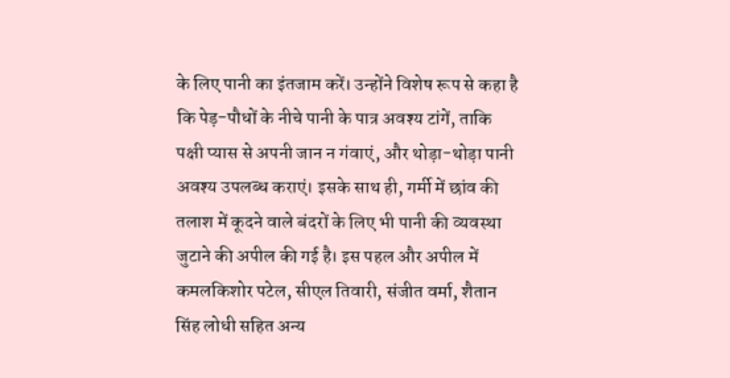के लिए पानी का इंतजाम करें। उन्होंने विशेष रूप से कहा है कि पेड़-पौधों के नीचे पानी के पात्र अवश्य टांगें, ताकि पक्षी प्यास से अपनी जान न गंवाएं, और थोड़ा-थोड़ा पानी अवश्य उपलब्ध कराएं। इसके साथ ही, गर्मी में छांव की तलाश में कूदने वाले बंदरों के लिए भी पानी की व्यवस्था जुटाने की अपील की गई है। इस पहल और अपील में कमलकिशोर पटेल, सीएल तिवारी, संजीत वर्मा, शैतान सिंह लोधी सहित अन्य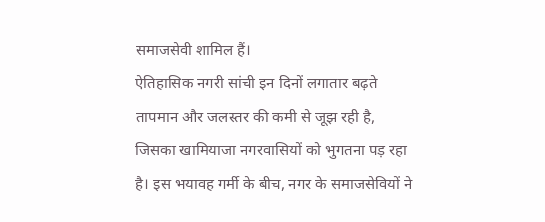समाजसेवी शामिल हैं।
ऐतिहासिक नगरी सांची इन दिनों लगातार बढ़ते तापमान और जलस्तर की कमी से जूझ रही है, जिसका खामियाजा नगरवासियों को भुगतना पड़ रहा है। इस भयावह गर्मी के बीच, नगर के समाजसेवियों ने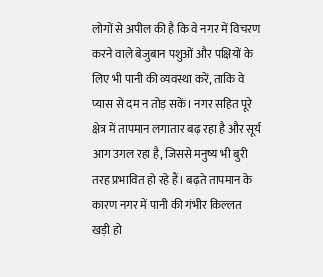लोगों से अपील की है कि वे नगर में विचरण करने वाले बेजुबान पशुओं और पक्षियों के लिए भी पानी की व्यवस्था करें, ताकि वे प्यास से दम न तोड़ सकें। नगर सहित पूरे क्षेत्र में तापमान लगातार बढ़ रहा है और सूर्य आग उगल रहा है, जिससे मनुष्य भी बुरी तरह प्रभावित हो रहे हैं। बढ़ते तापमान के कारण नगर में पानी की गंभीर किल्लत खड़ी हो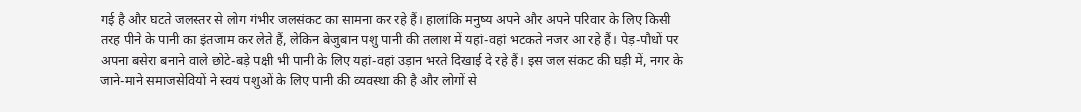गई है और घटते जलस्तर से लोग गंभीर जलसंकट का सामना कर रहे हैं। हालांकि मनुष्य अपने और अपने परिवार के लिए किसी तरह पीने के पानी का इंतजाम कर लेते हैं, लेकिन बेजुबान पशु पानी की तलाश में यहां-वहां भटकते नजर आ रहे हैं। पेड़-पौधों पर अपना बसेरा बनाने वाले छोटे-बड़े पक्षी भी पानी के लिए यहां-वहां उड़ान भरते दिखाई दे रहे हैं। इस जल संकट की घड़ी में, नगर के जाने-माने समाजसेवियों ने स्वयं पशुओं के लिए पानी की व्यवस्था की है और लोगों से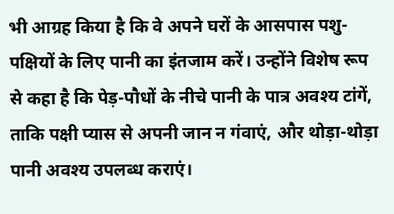भी आग्रह किया है कि वे अपने घरों के आसपास पशु-पक्षियों के लिए पानी का इंतजाम करें। उन्होंने विशेष रूप से कहा है कि पेड़-पौधों के नीचे पानी के पात्र अवश्य टांगें, ताकि पक्षी प्यास से अपनी जान न गंवाएं, और थोड़ा-थोड़ा पानी अवश्य उपलब्ध कराएं।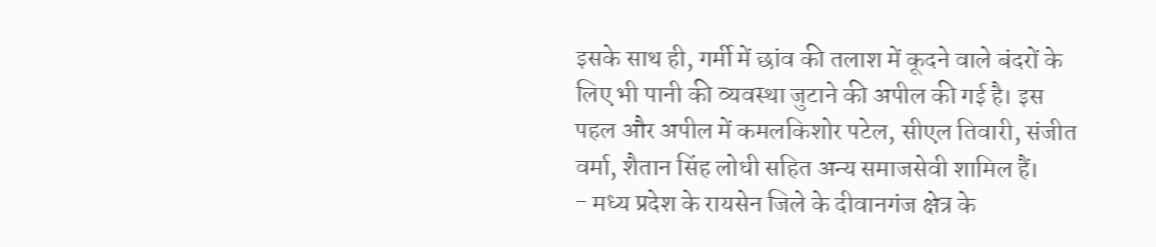इसके साथ ही, गर्मी में छांव की तलाश में कूदने वाले बंदरों के लिए भी पानी की व्यवस्था जुटाने की अपील की गई है। इस पहल और अपील में कमलकिशोर पटेल, सीएल तिवारी, संजीत वर्मा, शैतान सिंह लोधी सहित अन्य समाजसेवी शामिल हैं।
- मध्य प्रदेश के रायसेन जिले के दीवानगंज क्षेत्र के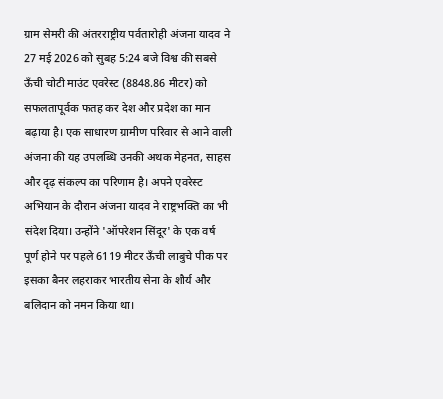ग्राम सेमरी की अंतरराष्ट्रीय पर्वतारोही अंजना यादव ने 27 मई 2026 को सुबह 5:24 बजे विश्व की सबसे ऊँची चोटी माउंट एवरेस्ट (8848.86 मीटर) को सफलतापूर्वक फतह कर देश और प्रदेश का मान बढ़ाया है। एक साधारण ग्रामीण परिवार से आने वाली अंजना की यह उपलब्धि उनकी अथक मेहनत, साहस और दृढ़ संकल्प का परिणाम है। अपने एवरेस्ट अभियान के दौरान अंजना यादव ने राष्ट्रभक्ति का भी संदेश दिया। उन्होंने 'ऑपरेशन सिंदूर' के एक वर्ष पूर्ण होने पर पहले 6119 मीटर ऊँची लाबुचे पीक पर इसका बैनर लहराकर भारतीय सेना के शौर्य और बलिदान को नमन किया था।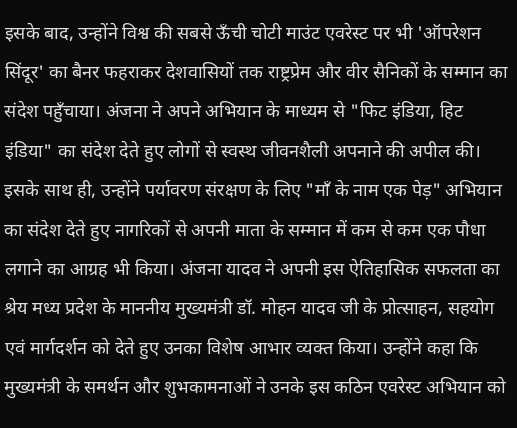इसके बाद, उन्होंने विश्व की सबसे ऊँची चोटी माउंट एवरेस्ट पर भी 'ऑपरेशन सिंदूर' का बैनर फहराकर देशवासियों तक राष्ट्रप्रेम और वीर सैनिकों के सम्मान का संदेश पहुँचाया। अंजना ने अपने अभियान के माध्यम से "फिट इंडिया, हिट इंडिया" का संदेश देते हुए लोगों से स्वस्थ जीवनशैली अपनाने की अपील की। इसके साथ ही, उन्होंने पर्यावरण संरक्षण के लिए "माँ के नाम एक पेड़" अभियान का संदेश देते हुए नागरिकों से अपनी माता के सम्मान में कम से कम एक पौधा लगाने का आग्रह भी किया। अंजना यादव ने अपनी इस ऐतिहासिक सफलता का श्रेय मध्य प्रदेश के माननीय मुख्यमंत्री डॉ. मोहन यादव जी के प्रोत्साहन, सहयोग एवं मार्गदर्शन को देते हुए उनका विशेष आभार व्यक्त किया। उन्होंने कहा कि मुख्यमंत्री के समर्थन और शुभकामनाओं ने उनके इस कठिन एवरेस्ट अभियान को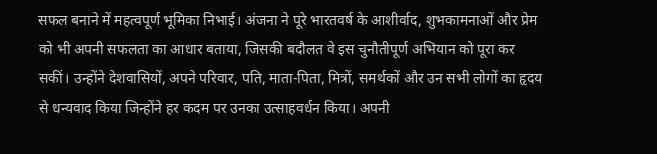सफल बनाने में महत्वपूर्ण भूमिका निभाई। अंजना ने पूरे भारतवर्ष के आशीर्वाद, शुभकामनाओं और प्रेम को भी अपनी सफलता का आधार बताया, जिसकी बदौलत वे इस चुनौतीपूर्ण अभियान को पूरा कर सकीं। उन्होंने देशवासियों, अपने परिवार, पति, माता-पिता, मित्रों, समर्थकों और उन सभी लोगों का हृदय से धन्यवाद किया जिन्होंने हर कदम पर उनका उत्साहवर्धन किया। अपनी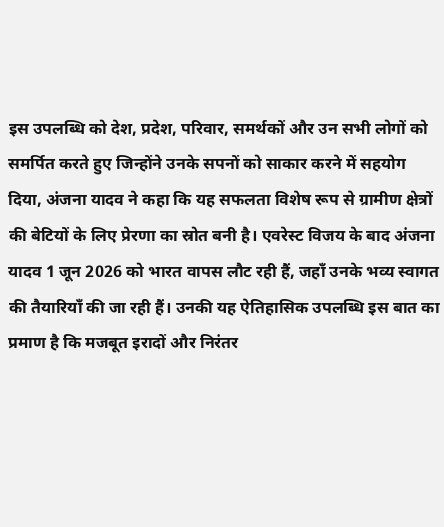इस उपलब्धि को देश, प्रदेश, परिवार, समर्थकों और उन सभी लोगों को समर्पित करते हुए जिन्होंने उनके सपनों को साकार करने में सहयोग दिया, अंजना यादव ने कहा कि यह सफलता विशेष रूप से ग्रामीण क्षेत्रों की बेटियों के लिए प्रेरणा का स्रोत बनी है। एवरेस्ट विजय के बाद अंजना यादव 1 जून 2026 को भारत वापस लौट रही हैं, जहाँ उनके भव्य स्वागत की तैयारियाँ की जा रही हैं। उनकी यह ऐतिहासिक उपलब्धि इस बात का प्रमाण है कि मजबूत इरादों और निरंतर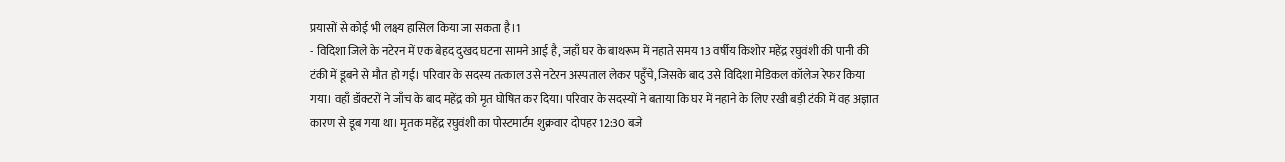प्रयासों से कोई भी लक्ष्य हासिल किया जा सकता है।1
- विदिशा जिले के नटेरन में एक बेहद दुखद घटना सामने आई है, जहाँ घर के बाथरूम में नहाते समय 13 वर्षीय किशोर महेंद्र रघुवंशी की पानी की टंकी में डूबने से मौत हो गई। परिवार के सदस्य तत्काल उसे नटेरन अस्पताल लेकर पहुँचे, जिसके बाद उसे विदिशा मेडिकल कॉलेज रेफर किया गया। वहाँ डॉक्टरों ने जाँच के बाद महेंद्र को मृत घोषित कर दिया। परिवार के सदस्यों ने बताया कि घर में नहाने के लिए रखी बड़ी टंकी में वह अज्ञात कारण से डूब गया था। मृतक महेंद्र रघुवंशी का पोस्टमार्टम शुक्रवार दोपहर 12:30 बजे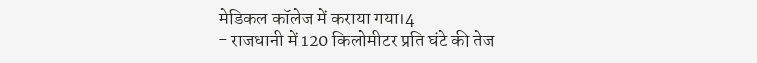मेडिकल कॉलेज में कराया गया।4
- राजधानी में 120 किलोमीटर प्रति घंटे की तेज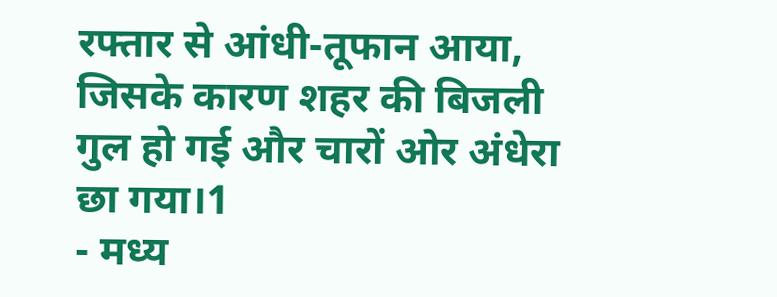रफ्तार से आंधी-तूफान आया, जिसके कारण शहर की बिजली गुल हो गई और चारों ओर अंधेरा छा गया।1
- मध्य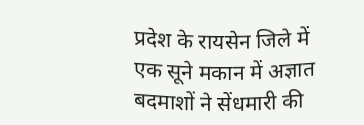प्रदेश के रायसेन जिले में एक सूने मकान में अज्ञात बदमाशों ने सेंधमारी की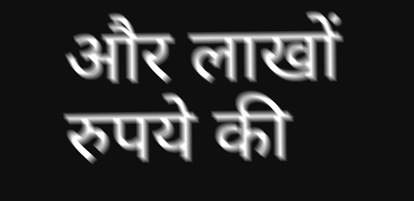और लाखों रुपये की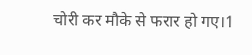चोरी कर मौके से फरार हो गए।1